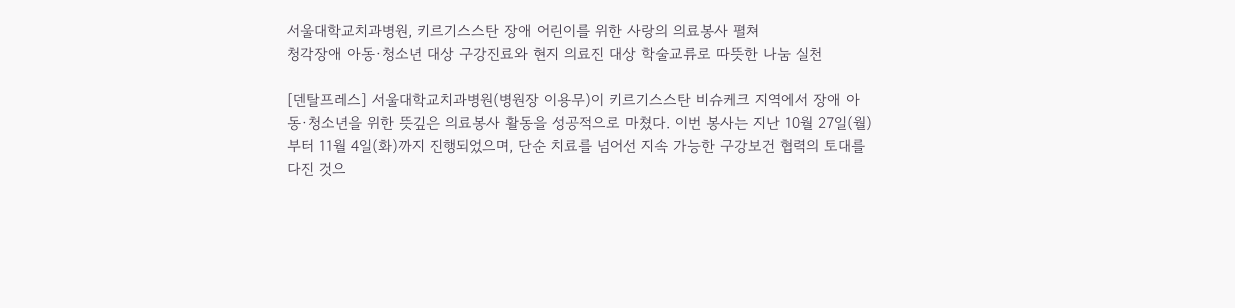서울대학교치과병원, 키르기스스탄 장애 어린이를 위한 사랑의 의료봉사 펼쳐
청각장애 아동·청소년 대상 구강진료와 현지 의료진 대상 학술교류로 따뜻한 나눔 실천

[덴탈프레스] 서울대학교치과병원(병원장 이용무)이 키르기스스탄 비슈케크 지역에서 장애 아동·청소년을 위한 뜻깊은 의료봉사 활동을 성공적으로 마쳤다. 이번 봉사는 지난 10월 27일(월)부터 11월 4일(화)까지 진행되었으며, 단순 치료를 넘어선 지속 가능한 구강보건 협력의 토대를 다진 것으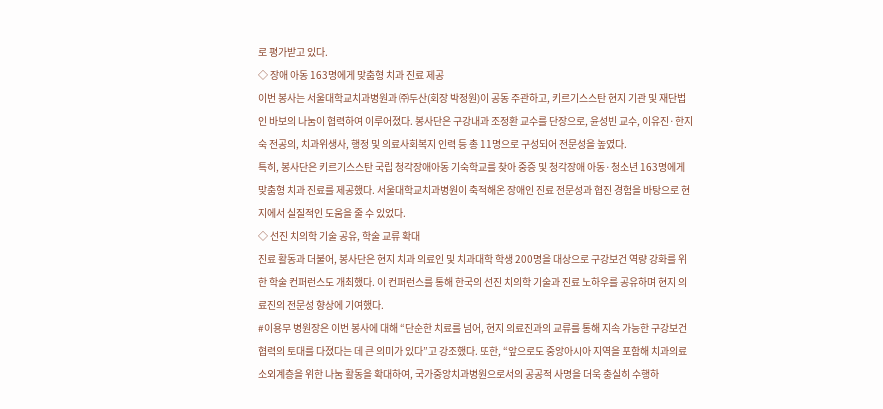로 평가받고 있다.
◇ 장애 아동 163명에게 맞춤형 치과 진료 제공
이번 봉사는 서울대학교치과병원과 ㈜두산(회장 박정원)이 공동 주관하고, 키르기스스탄 현지 기관 및 재단법인 바보의 나눔이 협력하여 이루어졌다. 봉사단은 구강내과 조정환 교수를 단장으로, 윤성빈 교수, 이유진·한지숙 전공의, 치과위생사, 행정 및 의료사회복지 인력 등 총 11명으로 구성되어 전문성을 높였다.
특히, 봉사단은 키르기스스탄 국립 청각장애아동 기숙학교를 찾아 중증 및 청각장애 아동·청소년 163명에게 맞춤형 치과 진료를 제공했다. 서울대학교치과병원이 축적해온 장애인 진료 전문성과 협진 경험을 바탕으로 현지에서 실질적인 도움을 줄 수 있었다.
◇ 선진 치의학 기술 공유, 학술 교류 확대
진료 활동과 더불어, 봉사단은 현지 치과 의료인 및 치과대학 학생 200명을 대상으로 구강보건 역량 강화를 위한 학술 컨퍼런스도 개최했다. 이 컨퍼런스를 통해 한국의 선진 치의학 기술과 진료 노하우를 공유하며 현지 의료진의 전문성 향상에 기여했다.
#이용무 병원장은 이번 봉사에 대해 “단순한 치료를 넘어, 현지 의료진과의 교류를 통해 지속 가능한 구강보건 협력의 토대를 다졌다는 데 큰 의미가 있다”고 강조했다. 또한, “앞으로도 중앙아시아 지역을 포함해 치과의료 소외계층을 위한 나눔 활동을 확대하여, 국가중앙치과병원으로서의 공공적 사명을 더욱 충실히 수행하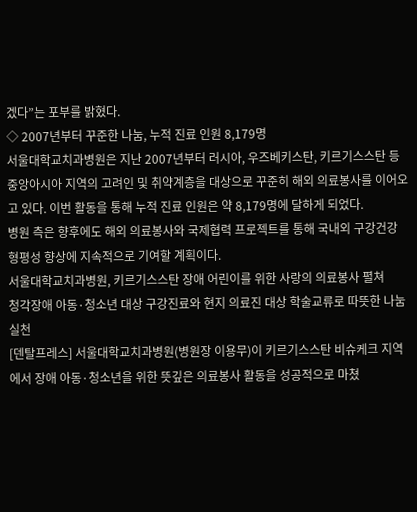겠다”는 포부를 밝혔다.
◇ 2007년부터 꾸준한 나눔, 누적 진료 인원 8,179명
서울대학교치과병원은 지난 2007년부터 러시아, 우즈베키스탄, 키르기스스탄 등 중앙아시아 지역의 고려인 및 취약계층을 대상으로 꾸준히 해외 의료봉사를 이어오고 있다. 이번 활동을 통해 누적 진료 인원은 약 8,179명에 달하게 되었다.
병원 측은 향후에도 해외 의료봉사와 국제협력 프로젝트를 통해 국내외 구강건강 형평성 향상에 지속적으로 기여할 계획이다.
서울대학교치과병원, 키르기스스탄 장애 어린이를 위한 사랑의 의료봉사 펼쳐
청각장애 아동·청소년 대상 구강진료와 현지 의료진 대상 학술교류로 따뜻한 나눔 실천
[덴탈프레스] 서울대학교치과병원(병원장 이용무)이 키르기스스탄 비슈케크 지역에서 장애 아동·청소년을 위한 뜻깊은 의료봉사 활동을 성공적으로 마쳤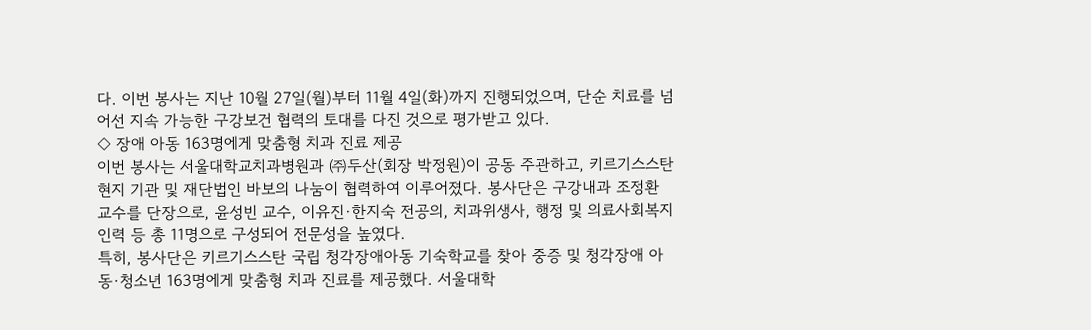다. 이번 봉사는 지난 10월 27일(월)부터 11월 4일(화)까지 진행되었으며, 단순 치료를 넘어선 지속 가능한 구강보건 협력의 토대를 다진 것으로 평가받고 있다.
◇ 장애 아동 163명에게 맞춤형 치과 진료 제공
이번 봉사는 서울대학교치과병원과 ㈜두산(회장 박정원)이 공동 주관하고, 키르기스스탄 현지 기관 및 재단법인 바보의 나눔이 협력하여 이루어졌다. 봉사단은 구강내과 조정환 교수를 단장으로, 윤성빈 교수, 이유진·한지숙 전공의, 치과위생사, 행정 및 의료사회복지 인력 등 총 11명으로 구성되어 전문성을 높였다.
특히, 봉사단은 키르기스스탄 국립 청각장애아동 기숙학교를 찾아 중증 및 청각장애 아동·청소년 163명에게 맞춤형 치과 진료를 제공했다. 서울대학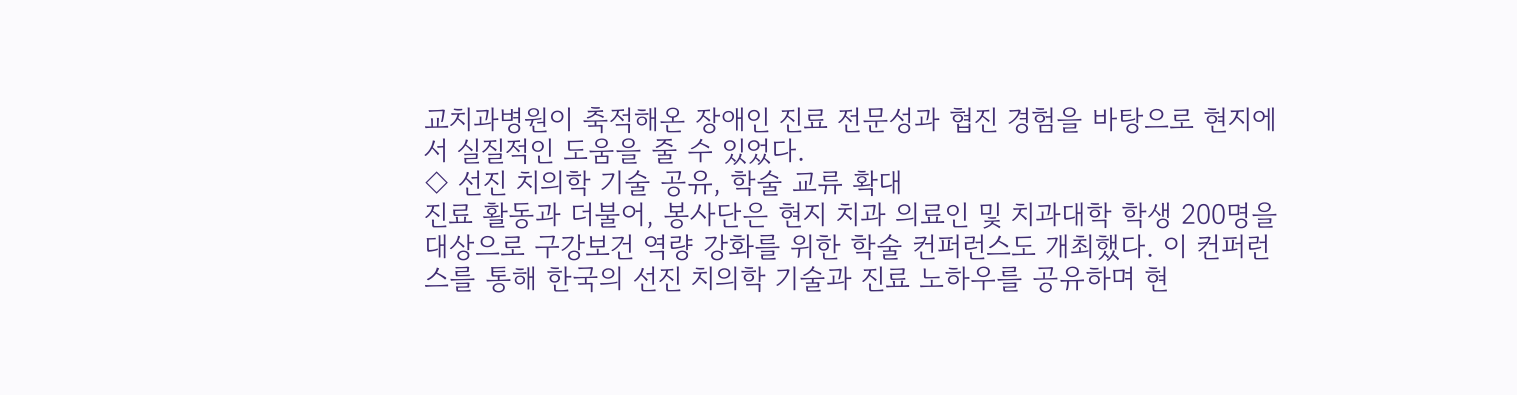교치과병원이 축적해온 장애인 진료 전문성과 협진 경험을 바탕으로 현지에서 실질적인 도움을 줄 수 있었다.
◇ 선진 치의학 기술 공유, 학술 교류 확대
진료 활동과 더불어, 봉사단은 현지 치과 의료인 및 치과대학 학생 200명을 대상으로 구강보건 역량 강화를 위한 학술 컨퍼런스도 개최했다. 이 컨퍼런스를 통해 한국의 선진 치의학 기술과 진료 노하우를 공유하며 현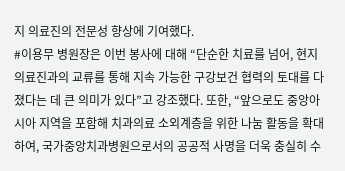지 의료진의 전문성 향상에 기여했다.
#이용무 병원장은 이번 봉사에 대해 “단순한 치료를 넘어, 현지 의료진과의 교류를 통해 지속 가능한 구강보건 협력의 토대를 다졌다는 데 큰 의미가 있다”고 강조했다. 또한, “앞으로도 중앙아시아 지역을 포함해 치과의료 소외계층을 위한 나눔 활동을 확대하여, 국가중앙치과병원으로서의 공공적 사명을 더욱 충실히 수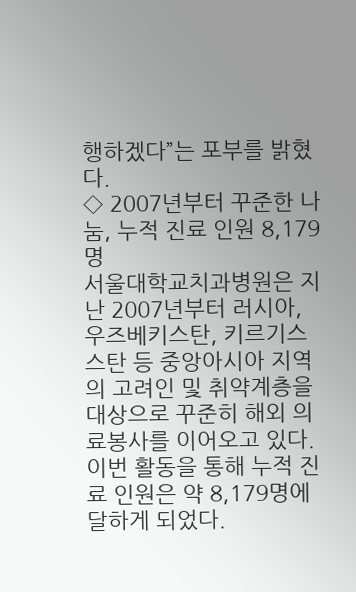행하겠다”는 포부를 밝혔다.
◇ 2007년부터 꾸준한 나눔, 누적 진료 인원 8,179명
서울대학교치과병원은 지난 2007년부터 러시아, 우즈베키스탄, 키르기스스탄 등 중앙아시아 지역의 고려인 및 취약계층을 대상으로 꾸준히 해외 의료봉사를 이어오고 있다. 이번 활동을 통해 누적 진료 인원은 약 8,179명에 달하게 되었다.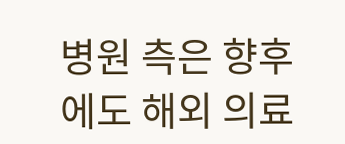병원 측은 향후에도 해외 의료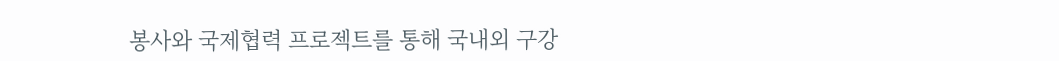봉사와 국제협력 프로젝트를 통해 국내외 구강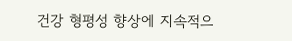건강 형평성 향상에 지속적으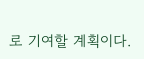로 기여할 계획이다.